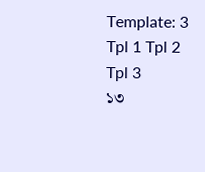Template: 3
Tpl 1 Tpl 2 Tpl 3
১৩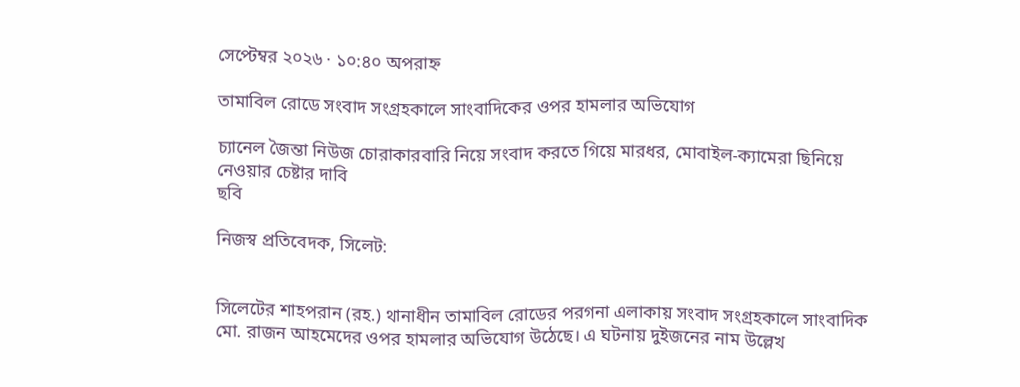সেপ্টেম্বর ২০২৬ · ১০:৪০ অপরাহ্ন

তামাবিল রোডে সংবাদ সংগ্রহকালে সাংবাদিকের ওপর হামলার অভিযোগ

চ্যানেল জৈন্তা নিউজ চোরাকারবারি নিয়ে সংবাদ করতে গিয়ে মারধর, মোবাইল-ক্যামেরা ছিনিয়ে নেওয়ার চেষ্টার দাবি
ছবি

নিজস্ব প্রতিবেদক, সিলেট:


সিলেটের শাহপরান (রহ.) থানাধীন তামাবিল রোডের পরগনা এলাকায় সংবাদ সংগ্রহকালে সাংবাদিক মো. রাজন আহমেদের ওপর হামলার অভিযোগ উঠেছে। এ ঘটনায় দুইজনের নাম উল্লেখ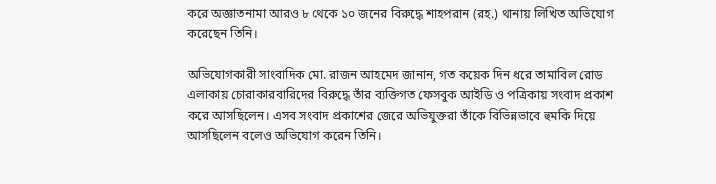করে অজ্ঞাতনামা আরও ৮ থেকে ১০ জনের বিরুদ্ধে শাহপরান (রহ.) থানায় লিখিত অভিযোগ করেছেন তিনি।

অভিযোগকারী সাংবাদিক মো. রাজন আহমেদ জানান, গত কয়েক দিন ধরে তামাবিল রোড এলাকায় চোরাকারবারিদের বিরুদ্ধে তাঁর ব্যক্তিগত ফেসবুক আইডি ও পত্রিকায় সংবাদ প্রকাশ করে আসছিলেন। এসব সংবাদ প্রকাশের জেরে অভিযুক্তরা তাঁকে বিভিন্নভাবে হুমকি দিয়ে আসছিলেন বলেও অভিযোগ করেন তিনি।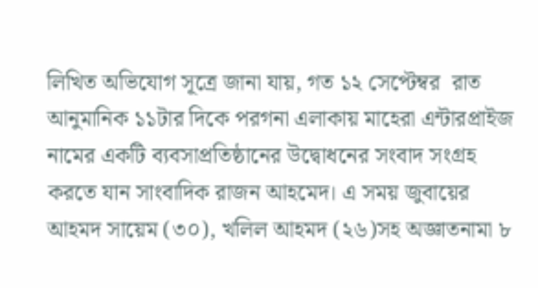লিখিত অভিযোগ সূত্রে জানা যায়, গত ১২ সেপ্টেম্বর  রাত আনুমানিক ১১টার দিকে পরগনা এলাকায় মাহেরা এন্টারপ্রাইজ নামের একটি ব্যবসাপ্রতিষ্ঠানের উদ্বোধনের সংবাদ সংগ্রহ করতে যান সাংবাদিক রাজন আহমেদ। এ সময় জুবায়ের আহমদ সায়েম (৩০), খলিল আহমদ (২৬)সহ অজ্ঞাতনামা ৮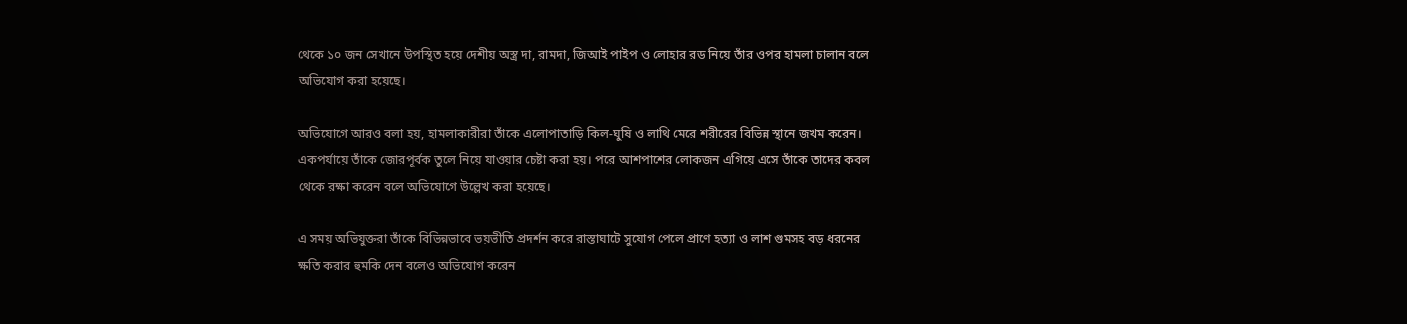থেকে ১০ জন সেখানে উপস্থিত হয়ে দেশীয় অস্ত্র দা, রামদা, জিআই পাইপ ও লোহার রড নিয়ে তাঁর ওপর হামলা চালান বলে অভিযোগ করা হয়েছে।

অভিযোগে আরও বলা হয়, হামলাকারীরা তাঁকে এলোপাতাড়ি কিল-ঘুষি ও লাথি মেরে শরীরের বিভিন্ন স্থানে জখম করেন। একপর্যায়ে তাঁকে জোরপূর্বক তুলে নিয়ে যাওয়ার চেষ্টা করা হয়। পরে আশপাশের লোকজন এগিয়ে এসে তাঁকে তাদের কবল থেকে রক্ষা করেন বলে অভিযোগে উল্লেখ করা হয়েছে।

এ সময় অভিযুক্তরা তাঁকে বিভিন্নভাবে ভয়ভীতি প্রদর্শন করে রাস্তাঘাটে সুযোগ পেলে প্রাণে হত্যা ও লাশ গুমসহ বড় ধরনের ক্ষতি করার হুমকি দেন বলেও অভিযোগ করেন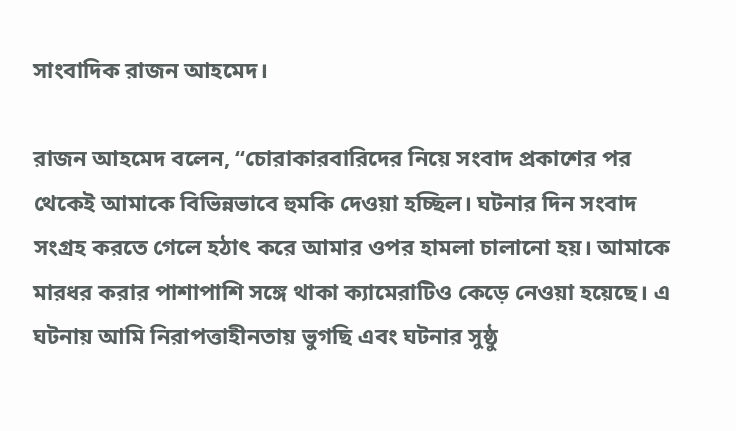সাংবাদিক রাজন আহমেদ।

রাজন আহমেদ বলেন, “চোরাকারবারিদের নিয়ে সংবাদ প্রকাশের পর থেকেই আমাকে বিভিন্নভাবে হুমকি দেওয়া হচ্ছিল। ঘটনার দিন সংবাদ সংগ্রহ করতে গেলে হঠাৎ করে আমার ওপর হামলা চালানো হয়। আমাকে মারধর করার পাশাপাশি সঙ্গে থাকা ক্যামেরাটিও কেড়ে নেওয়া হয়েছে। এ ঘটনায় আমি নিরাপত্তাহীনতায় ভুগছি এবং ঘটনার সুষ্ঠু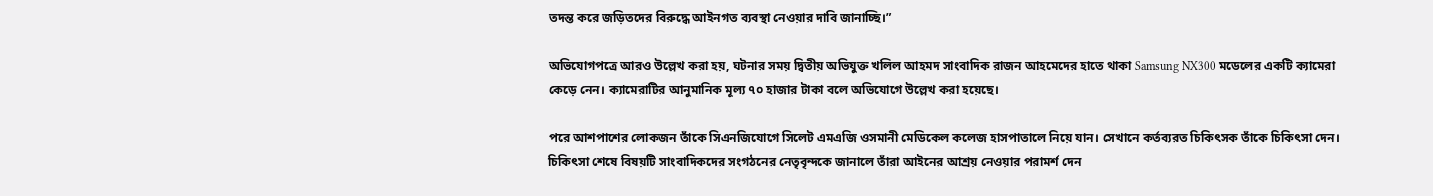তদন্ত করে জড়িতদের বিরুদ্ধে আইনগত ব্যবস্থা নেওয়ার দাবি জানাচ্ছি।”

অভিযোগপত্রে আরও উল্লেখ করা হয়, ঘটনার সময় দ্বিতীয় অভিযুক্ত খলিল আহমদ সাংবাদিক রাজন আহমেদের হাতে থাকা Samsung NX300 মডেলের একটি ক্যামেরা কেড়ে নেন। ক্যামেরাটির আনুমানিক মূল্য ৭০ হাজার টাকা বলে অভিযোগে উল্লেখ করা হয়েছে।

পরে আশপাশের লোকজন তাঁকে সিএনজিযোগে সিলেট এমএজি ওসমানী মেডিকেল কলেজ হাসপাতালে নিয়ে যান। সেখানে কর্তব্যরত চিকিৎসক তাঁকে চিকিৎসা দেন। চিকিৎসা শেষে বিষয়টি সাংবাদিকদের সংগঠনের নেতৃবৃন্দকে জানালে তাঁরা আইনের আশ্রয় নেওয়ার পরামর্শ দেন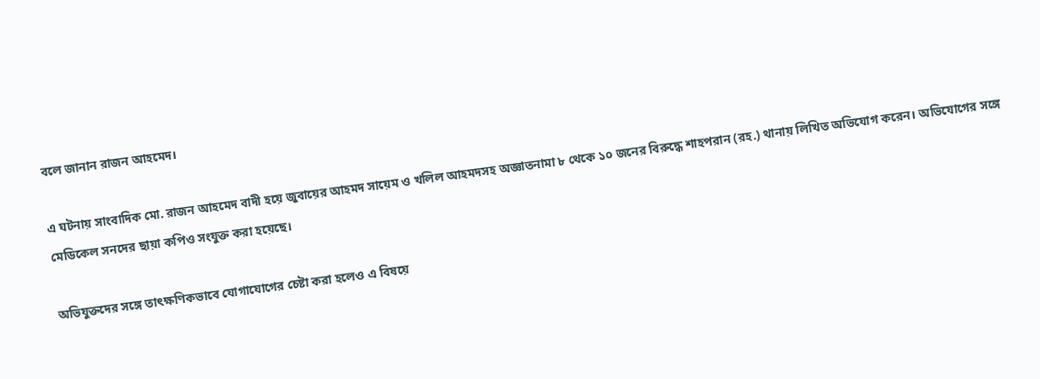বলে জানান রাজন আহমেদ।

এ ঘটনায় সাংবাদিক মো. রাজন আহমেদ বাদী হয়ে জুবায়ের আহমদ সায়েম ও খলিল আহমদসহ অজ্ঞাতনামা ৮ থেকে ১০ জনের বিরুদ্ধে শাহপরান (রহ.) থানায় লিখিত অভিযোগ করেন। অভিযোগের সঙ্গে মেডিকেল সনদের ছায়া কপিও সংযুক্ত করা হয়েছে।

অভিযুক্তদের সঙ্গে তাৎক্ষণিকভাবে যোগাযোগের চেষ্টা করা হলেও এ বিষয়ে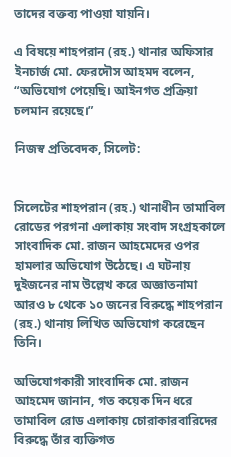তাদের বক্তব্য পাওয়া যায়নি।

এ বিষয়ে শাহপরান (রহ.) থানার অফিসার ইনচার্জ মো. ফেরদৌস আহমদ বলেন, “অভিযোগ পেয়েছি। আইনগত প্রক্রিয়া চলমান রয়েছে।”

নিজস্ব প্রতিবেদক, সিলেট:


সিলেটের শাহপরান (রহ.) থানাধীন তামাবিল রোডের পরগনা এলাকায় সংবাদ সংগ্রহকালে সাংবাদিক মো. রাজন আহমেদের ওপর হামলার অভিযোগ উঠেছে। এ ঘটনায় দুইজনের নাম উল্লেখ করে অজ্ঞাতনামা আরও ৮ থেকে ১০ জনের বিরুদ্ধে শাহপরান (রহ.) থানায় লিখিত অভিযোগ করেছেন তিনি।

অভিযোগকারী সাংবাদিক মো. রাজন আহমেদ জানান, গত কয়েক দিন ধরে তামাবিল রোড এলাকায় চোরাকারবারিদের বিরুদ্ধে তাঁর ব্যক্তিগত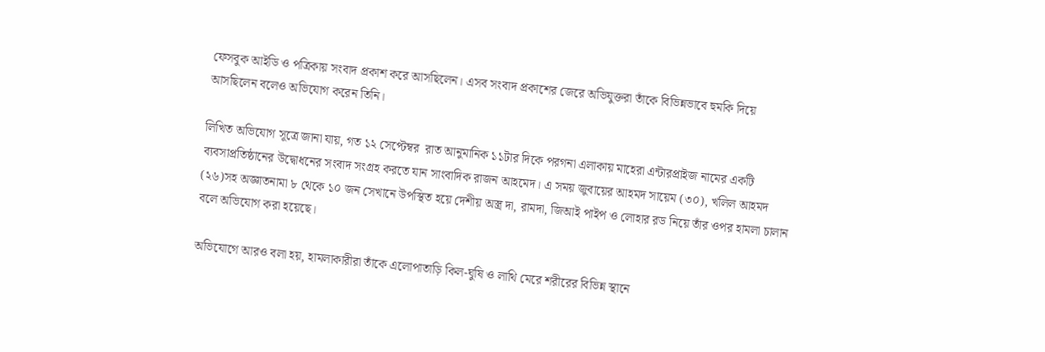ফেসবুক আইডি ও পত্রিকায় সংবাদ প্রকাশ করে আসছিলেন। এসব সংবাদ প্রকাশের জেরে অভিযুক্তরা তাঁকে বিভিন্নভাবে হুমকি দিয়ে আসছিলেন বলেও অভিযোগ করেন তিনি।

লিখিত অভিযোগ সূত্রে জানা যায়, গত ১২ সেপ্টেম্বর  রাত আনুমানিক ১১টার দিকে পরগনা এলাকায় মাহেরা এন্টারপ্রাইজ নামের একটি ব্যবসাপ্রতিষ্ঠানের উদ্বোধনের সংবাদ সংগ্রহ করতে যান সাংবাদিক রাজন আহমেদ। এ সময় জুবায়ের আহমদ সায়েম (৩০), খলিল আহমদ (২৬)সহ অজ্ঞাতনামা ৮ থেকে ১০ জন সেখানে উপস্থিত হয়ে দেশীয় অস্ত্র দা, রামদা, জিআই পাইপ ও লোহার রড নিয়ে তাঁর ওপর হামলা চালান বলে অভিযোগ করা হয়েছে।

অভিযোগে আরও বলা হয়, হামলাকারীরা তাঁকে এলোপাতাড়ি কিল-ঘুষি ও লাথি মেরে শরীরের বিভিন্ন স্থানে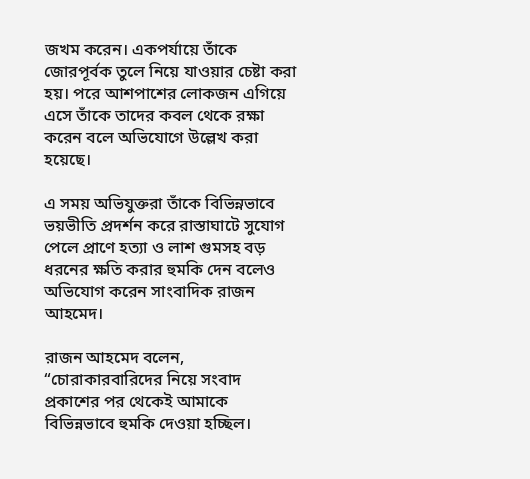জখম করেন। একপর্যায়ে তাঁকে জোরপূর্বক তুলে নিয়ে যাওয়ার চেষ্টা করা হয়। পরে আশপাশের লোকজন এগিয়ে এসে তাঁকে তাদের কবল থেকে রক্ষা করেন বলে অভিযোগে উল্লেখ করা হয়েছে।

এ সময় অভিযুক্তরা তাঁকে বিভিন্নভাবে ভয়ভীতি প্রদর্শন করে রাস্তাঘাটে সুযোগ পেলে প্রাণে হত্যা ও লাশ গুমসহ বড় ধরনের ক্ষতি করার হুমকি দেন বলেও অভিযোগ করেন সাংবাদিক রাজন আহমেদ।

রাজন আহমেদ বলেন, “চোরাকারবারিদের নিয়ে সংবাদ প্রকাশের পর থেকেই আমাকে বিভিন্নভাবে হুমকি দেওয়া হচ্ছিল।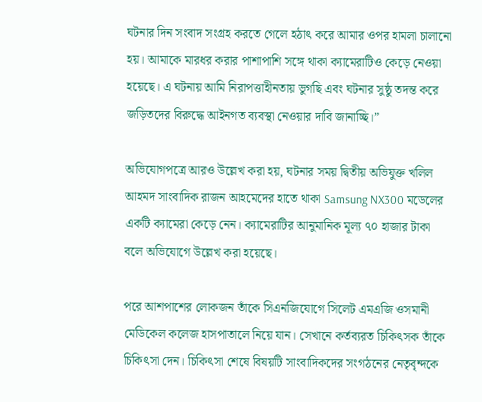ঘটনার দিন সংবাদ সংগ্রহ করতে গেলে হঠাৎ করে আমার ওপর হামলা চালানো হয়। আমাকে মারধর করার পাশাপাশি সঙ্গে থাকা ক্যামেরাটিও কেড়ে নেওয়া হয়েছে। এ ঘটনায় আমি নিরাপত্তাহীনতায় ভুগছি এবং ঘটনার সুষ্ঠু তদন্ত করে জড়িতদের বিরুদ্ধে আইনগত ব্যবস্থা নেওয়ার দাবি জানাচ্ছি।”

অভিযোগপত্রে আরও উল্লেখ করা হয়, ঘটনার সময় দ্বিতীয় অভিযুক্ত খলিল আহমদ সাংবাদিক রাজন আহমেদের হাতে থাকা Samsung NX300 মডেলের একটি ক্যামেরা কেড়ে নেন। ক্যামেরাটির আনুমানিক মূল্য ৭০ হাজার টাকা বলে অভিযোগে উল্লেখ করা হয়েছে।

পরে আশপাশের লোকজন তাঁকে সিএনজিযোগে সিলেট এমএজি ওসমানী মেডিকেল কলেজ হাসপাতালে নিয়ে যান। সেখানে কর্তব্যরত চিকিৎসক তাঁকে চিকিৎসা দেন। চিকিৎসা শেষে বিষয়টি সাংবাদিকদের সংগঠনের নেতৃবৃন্দকে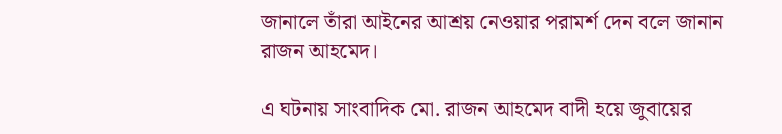জানালে তাঁরা আইনের আশ্রয় নেওয়ার পরামর্শ দেন বলে জানান রাজন আহমেদ।

এ ঘটনায় সাংবাদিক মো. রাজন আহমেদ বাদী হয়ে জুবায়ের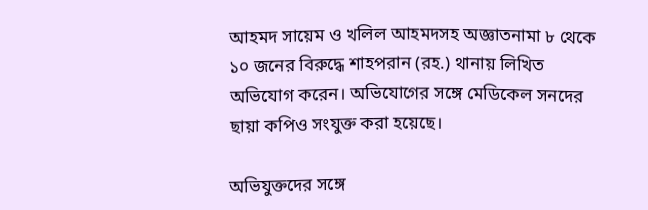আহমদ সায়েম ও খলিল আহমদসহ অজ্ঞাতনামা ৮ থেকে ১০ জনের বিরুদ্ধে শাহপরান (রহ.) থানায় লিখিত অভিযোগ করেন। অভিযোগের সঙ্গে মেডিকেল সনদের ছায়া কপিও সংযুক্ত করা হয়েছে।

অভিযুক্তদের সঙ্গে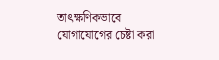তাৎক্ষণিকভাবে যোগাযোগের চেষ্টা করা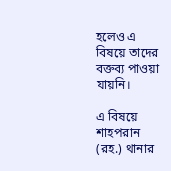হলেও এ বিষয়ে তাদের বক্তব্য পাওয়া যায়নি।

এ বিষয়ে শাহপরান (রহ.) থানার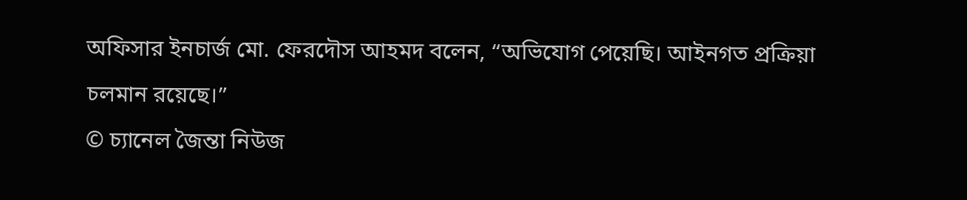অফিসার ইনচার্জ মো. ফেরদৌস আহমদ বলেন, “অভিযোগ পেয়েছি। আইনগত প্রক্রিয়া চলমান রয়েছে।”
© চ্যানেল জৈন্তা নিউজ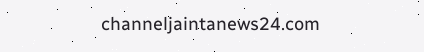channeljaintanews24.com